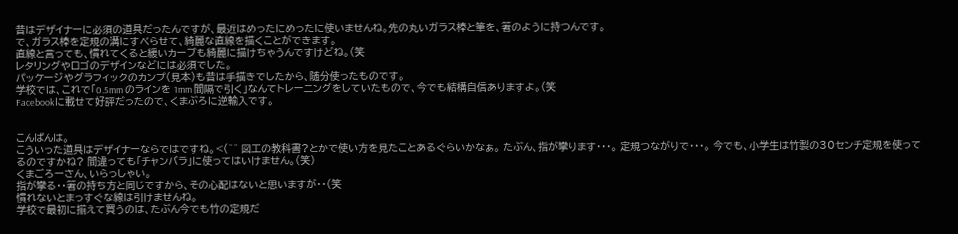昔はデザイナーに必須の道具だったんですが、最近はめったにめったに使いませんね。先の丸いガラス棒と筆を、箸のように持つんです。
で、ガラス棒を定規の溝にすべらせて、綺麗な直線を描くことができます。
直線と言っても、慣れてくると緩いカーブも綺麗に描けちゃうんですけどね。(笑
レタリングやロゴのデザインなどには必須でした。
パッケージやグラフィックのカンプ(見本)も昔は手描きでしたから、随分使ったものです。
学校では、これで「0.5mm のラインを 1mm 間隔で引く」なんてトレーニングをしていたもので、今でも結構自信ありますよ。(笑
Facebookに載せて好評だったので、くまぶろに逆輸入です。


こんばんは。
こういった道具はデザイナーならではですね。<(^^ 図工の教科書?とかで使い方を見たことあるぐらいかなぁ。 たぶん、指が攣ります・・・。 定規つながりで・・・。 今でも、小学生は竹製の30センチ定規を使ってるのですかね? 間違っても「チャンバラ」に使ってはいけません。(笑)
くまごろーさん、いらっしゃい。
指が攣る・・箸の持ち方と同じですから、その心配はないと思いますが・・(笑
慣れないとまっすぐな線は引けませんね。
学校で最初に揃えて買うのは、たぶん今でも竹の定規だ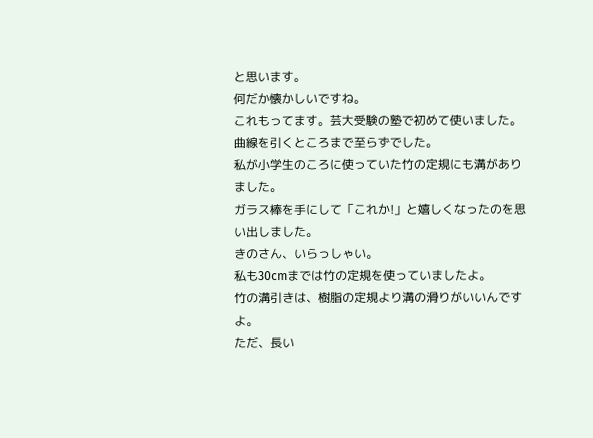と思います。
何だか懐かしいですね。
これもってます。芸大受験の塾で初めて使いました。
曲線を引くところまで至らずでした。
私が小学生のころに使っていた竹の定規にも溝がありました。
ガラス棒を手にして「これか!」と嬉しくなったのを思い出しました。
きのさん、いらっしゃい。
私も30cmまでは竹の定規を使っていましたよ。
竹の溝引きは、樹脂の定規より溝の滑りがいいんですよ。
ただ、長い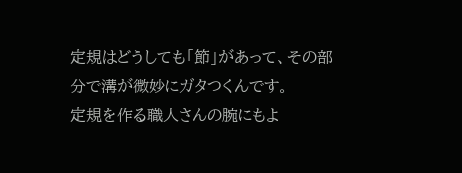定規はどうしても「節」があって、その部分で溝が微妙にガタつくんです。
定規を作る職人さんの腕にもよ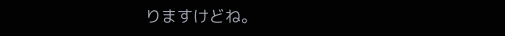りますけどね。